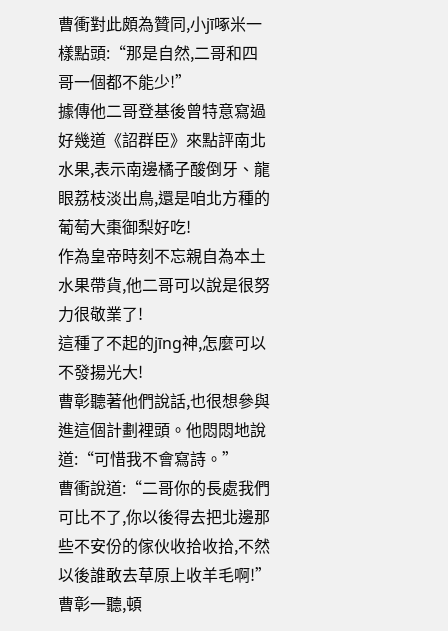曹衝對此頗為贊同,小jī啄米一樣點頭:“那是自然,二哥和四哥一個都不能少!”
據傳他二哥登基後曾特意寫過好幾道《詔群臣》來點評南北水果,表示南邊橘子酸倒牙、龍眼荔枝淡出鳥,還是咱北方種的葡萄大棗御梨好吃!
作為皇帝時刻不忘親自為本土水果帶貨,他二哥可以說是很努力很敬業了!
這種了不起的jīng神,怎麼可以不發揚光大!
曹彰聽著他們說話,也很想參與進這個計劃裡頭。他悶悶地說道:“可惜我不會寫詩。”
曹衝說道:“二哥你的長處我們可比不了,你以後得去把北邊那些不安份的傢伙收拾收拾,不然以後誰敢去草原上收羊毛啊!”
曹彰一聽,頓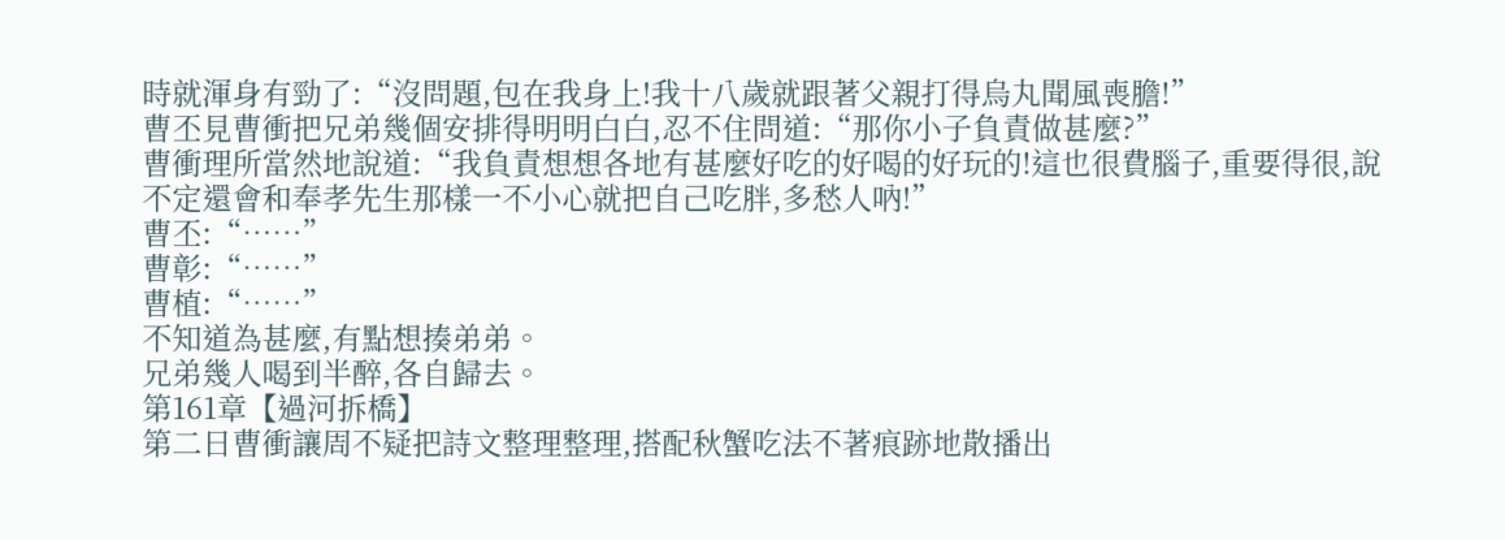時就渾身有勁了:“沒問題,包在我身上!我十八歲就跟著父親打得烏丸聞風喪膽!”
曹丕見曹衝把兄弟幾個安排得明明白白,忍不住問道:“那你小子負責做甚麼?”
曹衝理所當然地說道:“我負責想想各地有甚麼好吃的好喝的好玩的!這也很費腦子,重要得很,說不定還會和奉孝先生那樣一不小心就把自己吃胖,多愁人吶!”
曹丕:“……”
曹彰:“……”
曹植:“……”
不知道為甚麼,有點想揍弟弟。
兄弟幾人喝到半醉,各自歸去。
第161章【過河拆橋】
第二日曹衝讓周不疑把詩文整理整理,搭配秋蟹吃法不著痕跡地散播出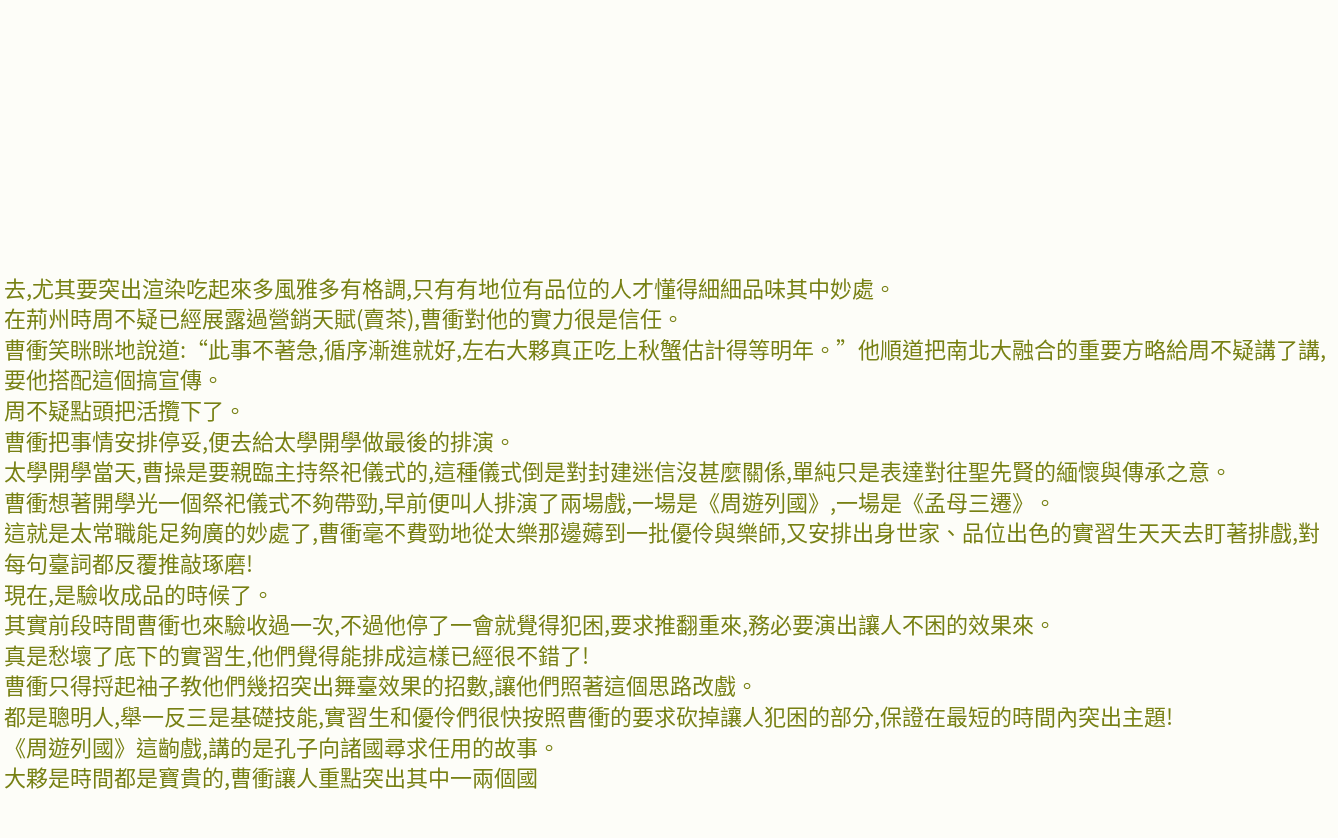去,尤其要突出渲染吃起來多風雅多有格調,只有有地位有品位的人才懂得細細品味其中妙處。
在荊州時周不疑已經展露過營銷天賦(賣茶),曹衝對他的實力很是信任。
曹衝笑眯眯地說道:“此事不著急,循序漸進就好,左右大夥真正吃上秋蟹估計得等明年。”他順道把南北大融合的重要方略給周不疑講了講,要他搭配這個搞宣傳。
周不疑點頭把活攬下了。
曹衝把事情安排停妥,便去給太學開學做最後的排演。
太學開學當天,曹操是要親臨主持祭祀儀式的,這種儀式倒是對封建迷信沒甚麼關係,單純只是表達對往聖先賢的緬懷與傳承之意。
曹衝想著開學光一個祭祀儀式不夠帶勁,早前便叫人排演了兩場戲,一場是《周遊列國》,一場是《孟母三遷》。
這就是太常職能足夠廣的妙處了,曹衝毫不費勁地從太樂那邊薅到一批優伶與樂師,又安排出身世家、品位出色的實習生天天去盯著排戲,對每句臺詞都反覆推敲琢磨!
現在,是驗收成品的時候了。
其實前段時間曹衝也來驗收過一次,不過他停了一會就覺得犯困,要求推翻重來,務必要演出讓人不困的效果來。
真是愁壞了底下的實習生,他們覺得能排成這樣已經很不錯了!
曹衝只得捋起袖子教他們幾招突出舞臺效果的招數,讓他們照著這個思路改戲。
都是聰明人,舉一反三是基礎技能,實習生和優伶們很快按照曹衝的要求砍掉讓人犯困的部分,保證在最短的時間內突出主題!
《周遊列國》這齣戲,講的是孔子向諸國尋求任用的故事。
大夥是時間都是寶貴的,曹衝讓人重點突出其中一兩個國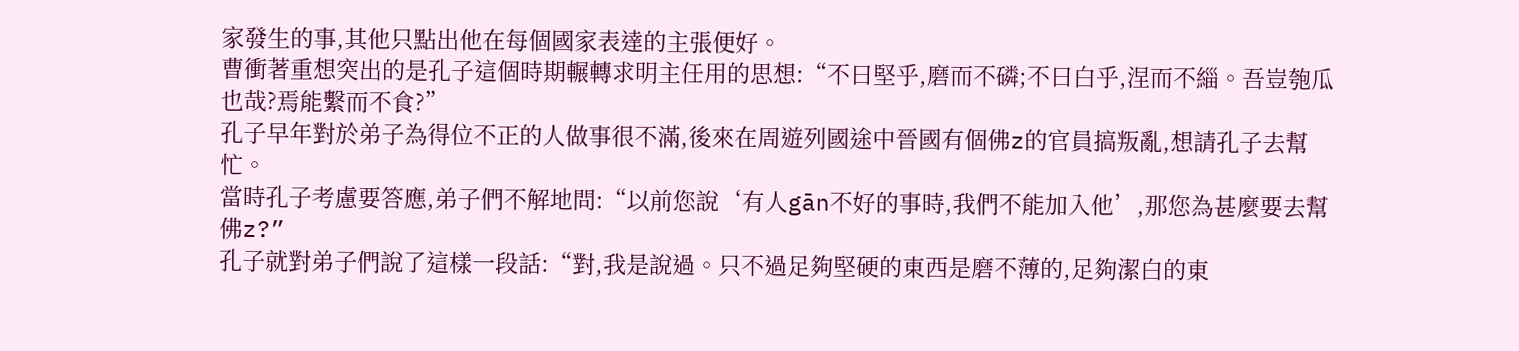家發生的事,其他只點出他在每個國家表達的主張便好。
曹衝著重想突出的是孔子這個時期輾轉求明主任用的思想:“不曰堅乎,磨而不磷;不曰白乎,涅而不緇。吾豈匏瓜也哉?焉能繫而不食?”
孔子早年對於弟子為得位不正的人做事很不滿,後來在周遊列國途中晉國有個佛z的官員搞叛亂,想請孔子去幫忙。
當時孔子考慮要答應,弟子們不解地問:“以前您說‘有人gān不好的事時,我們不能加入他’,那您為甚麼要去幫佛z?”
孔子就對弟子們說了這樣一段話:“對,我是說過。只不過足夠堅硬的東西是磨不薄的,足夠潔白的東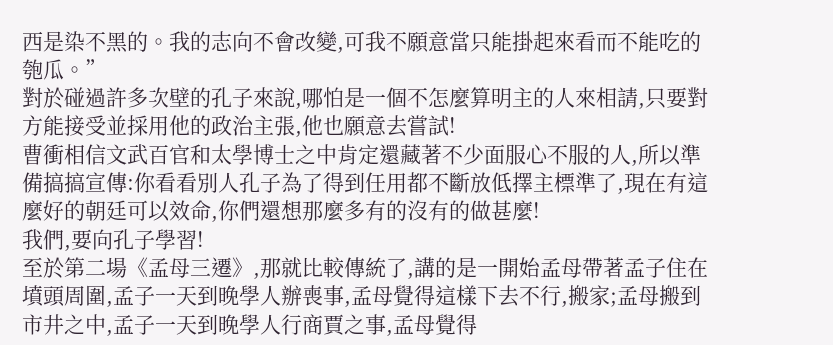西是染不黑的。我的志向不會改變,可我不願意當只能掛起來看而不能吃的匏瓜。”
對於碰過許多次壁的孔子來說,哪怕是一個不怎麼算明主的人來相請,只要對方能接受並採用他的政治主張,他也願意去嘗試!
曹衝相信文武百官和太學博士之中肯定還藏著不少面服心不服的人,所以準備搞搞宣傳:你看看別人孔子為了得到任用都不斷放低擇主標準了,現在有這麼好的朝廷可以效命,你們還想那麼多有的沒有的做甚麼!
我們,要向孔子學習!
至於第二場《孟母三遷》,那就比較傳統了,講的是一開始孟母帶著孟子住在墳頭周圍,孟子一天到晚學人辦喪事,孟母覺得這樣下去不行,搬家;孟母搬到市井之中,孟子一天到晚學人行商賈之事,孟母覺得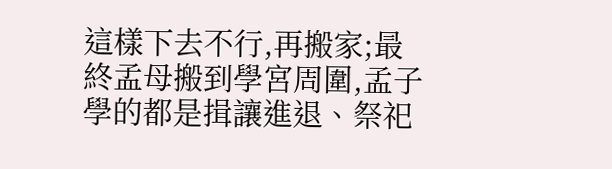這樣下去不行,再搬家;最終孟母搬到學宮周圍,孟子學的都是揖讓進退、祭祀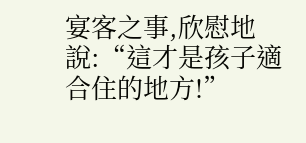宴客之事,欣慰地說:“這才是孩子適合住的地方!”